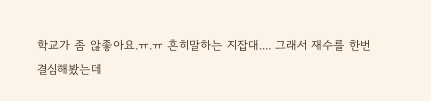학교가 좀 않좋아요.ㅠ.ㅠ 흔히말하는 지잡대.... 그래서 재수를 한번
결심해봤는데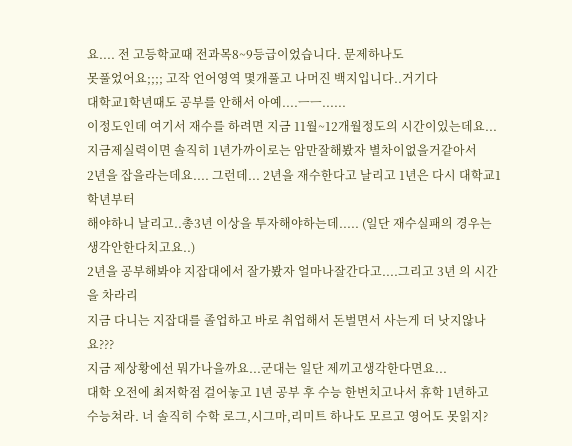요.... 전 고등학교때 전과목8~9등급이었습니다. 문제하나도
못풀었어요;;;; 고작 언어영역 몇개풀고 나머진 백지입니다..거기다
대학교1학년때도 공부를 안해서 아예....ㅡㅡ......
이정도인데 여기서 재수를 하려면 지금 11월~12개월정도의 시간이있는데요...
지금제실력이면 솔직히 1년가까이로는 암만잘해봤자 별차이없을거같아서
2년을 잡을라는데요.... 그런데... 2년을 재수한다고 날리고 1년은 다시 대학교1학년부터
해야하니 날리고..총3년 이상을 투자해야하는데..... (일단 재수실패의 경우는 생각안한다치고요..)
2년을 공부해봐야 지잡대에서 잘가봤자 얼마나잘간다고....그리고 3년 의 시간을 차라리
지금 다니는 지잡대를 졸업하고 바로 취업해서 돈벌면서 사는게 더 낫지않나요???
지금 제상황에선 뭐가나을까요...군대는 일단 제끼고생각한다면요...
대학 오전에 최저학점 걸어놓고 1년 공부 후 수능 한번치고나서 휴학 1년하고 수능쳐라. 너 솔직히 수학 로그,시그마,리미트 하나도 모르고 영어도 못읽지?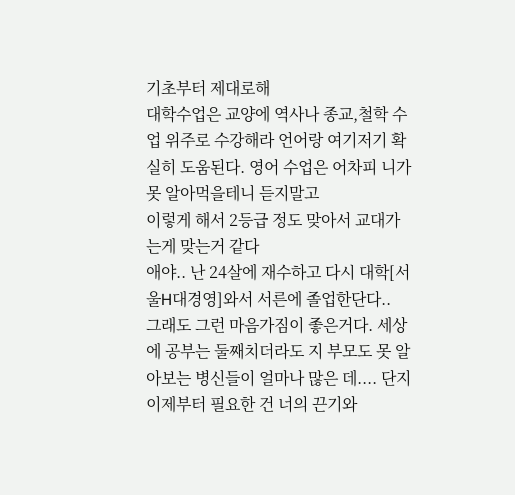기초부터 제대로해
대학수업은 교양에 역사나 종교,철학 수업 위주로 수강해라 언어랑 여기저기 확실히 도움된다. 영어 수업은 어차피 니가 못 알아먹을테니 듣지말고
이렇게 해서 2등급 정도 맞아서 교대가는게 맞는거 같다
애야.. 난 24살에 재수하고 다시 대학[서울H대경영]와서 서른에 졸업한단다..
그래도 그런 마음가짐이 좋은거다. 세상에 공부는 둘째치더라도 지 부모도 못 알아보는 병신들이 얼마나 많은 데.... 단지 이제부터 필요한 건 너의 끈기와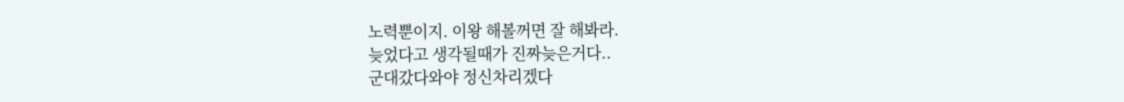노력뿐이지. 이왕 해볼꺼면 잘 해봐라.
늦었다고 생각될때가 진짜늦은거다..
군대갔다와야 정신차리겠다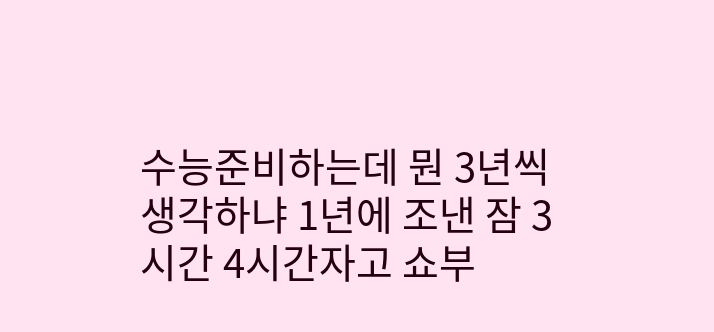수능준비하는데 뭔 3년씩 생각하냐 1년에 조낸 잠 3시간 4시간자고 쇼부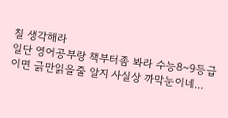칠 생각해라
일단 영어공부랑 책부터좀 봐라 수능8~9등급이면 긁만읽을줄 알지 사실상 까막눈이네...